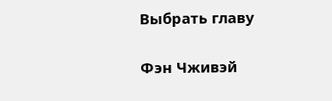Выбрать главу

Фэн Чживэй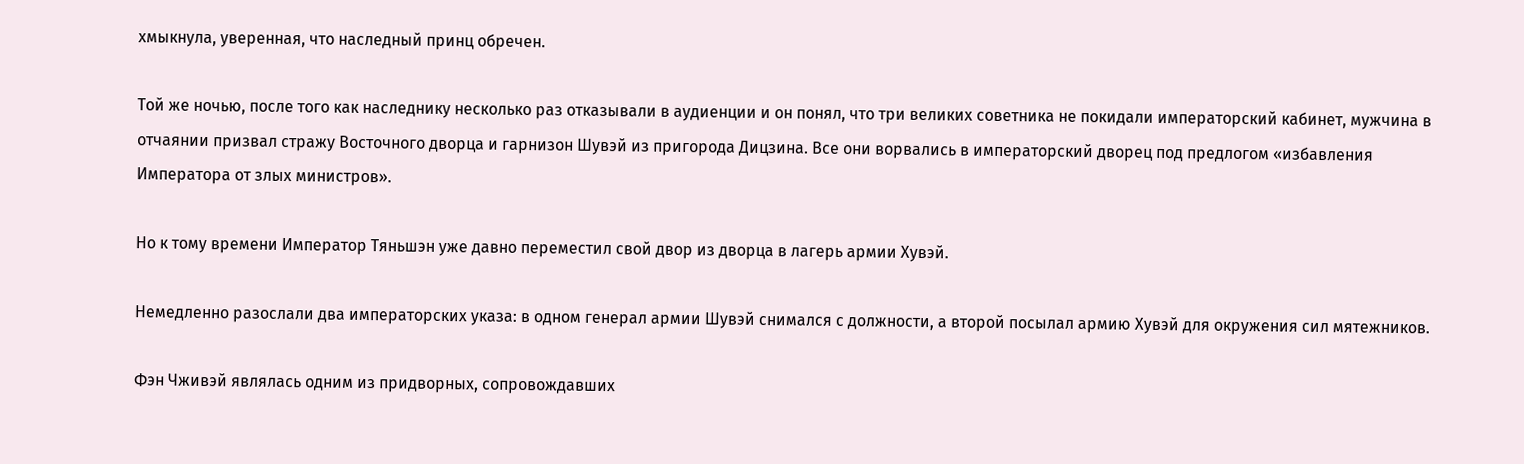хмыкнула, уверенная, что наследный принц обречен.

Той же ночью, после того как наследнику несколько раз отказывали в аудиенции и он понял, что три великих советника не покидали императорский кабинет, мужчина в отчаянии призвал стражу Восточного дворца и гарнизон Шувэй из пригорода Дицзина. Все они ворвались в императорский дворец под предлогом «избавления Императора от злых министров».

Но к тому времени Император Тяньшэн уже давно переместил свой двор из дворца в лагерь армии Хувэй.

Немедленно разослали два императорских указа: в одном генерал армии Шувэй снимался с должности, а второй посылал армию Хувэй для окружения сил мятежников.

Фэн Чживэй являлась одним из придворных, сопровождавших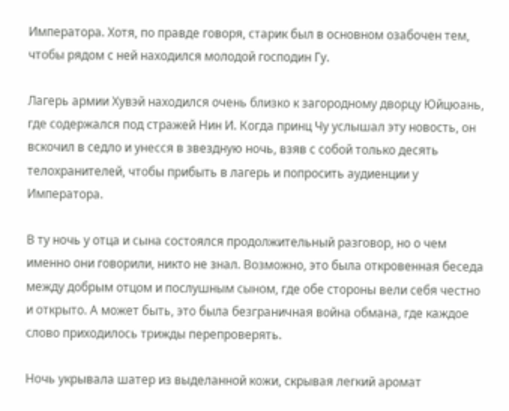Императора. Хотя, по правде говоря, старик был в основном озабочен тем, чтобы рядом с ней находился молодой господин Гу.

Лагерь армии Хувэй находился очень близко к загородному дворцу Юйцюань, где содержался под стражей Нин И. Когда принц Чу услышал эту новость, он вскочил в седло и унесся в звездную ночь, взяв с собой только десять телохранителей, чтобы прибыть в лагерь и попросить аудиенции у Императора.

В ту ночь у отца и сына состоялся продолжительный разговор, но о чем именно они говорили, никто не знал. Возможно, это была откровенная беседа между добрым отцом и послушным сыном, где обе стороны вели себя честно и открыто. А может быть, это была безграничная война обмана, где каждое слово приходилось трижды перепроверять.

Ночь укрывала шатер из выделанной кожи, скрывая легкий аромат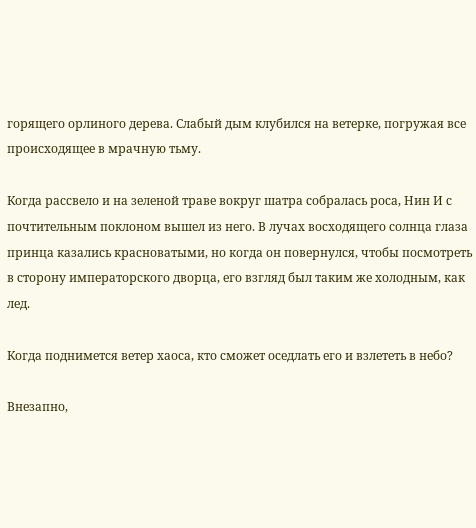горящего орлиного дерева. Слабый дым клубился на ветерке, погружая все происходящее в мрачную тьму.

Когда рассвело и на зеленой траве вокруг шатра собралась роса, Нин И с почтительным поклоном вышел из него. В лучах восходящего солнца глаза принца казались красноватыми, но когда он повернулся, чтобы посмотреть в сторону императорского дворца, его взгляд был таким же холодным, как лед.

Когда поднимется ветер хаоса, кто сможет оседлать его и взлететь в небо?

Внезапно,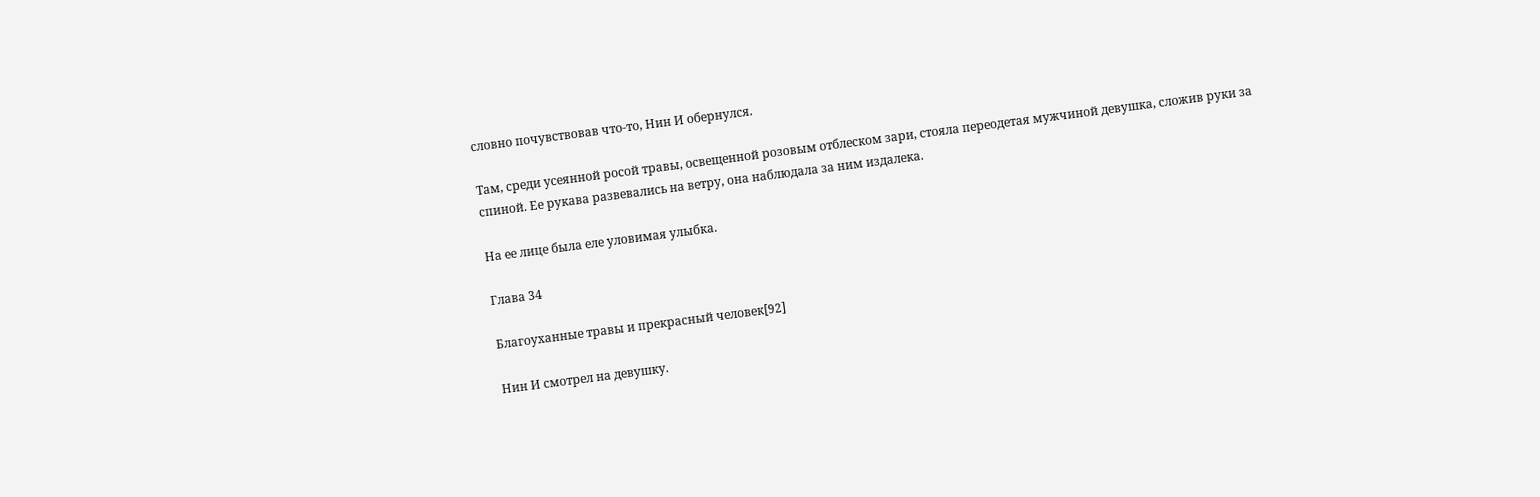словно почувствовав что-то, Нин И обернулся.

Там, среди усеянной росой травы, освещенной розовым отблеском зари, стояла переодетая мужчиной девушка, сложив руки за спиной. Ее рукава развевались на ветру, она наблюдала за ним издалека.

На ее лице была еле уловимая улыбка.

Глава 34

Благоуханные травы и прекрасный человек[92]

Нин И смотрел на девушку.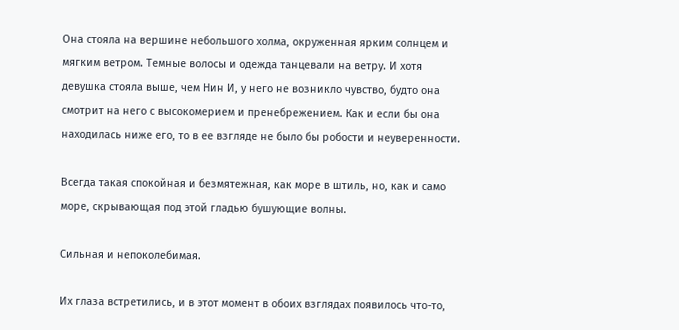Она стояла на вершине небольшого холма, окруженная ярким солнцем и мягким ветром. Темные волосы и одежда танцевали на ветру. И хотя девушка стояла выше, чем Нин И, у него не возникло чувство, будто она смотрит на него с высокомерием и пренебрежением. Как и если бы она находилась ниже его, то в ее взгляде не было бы робости и неуверенности.

Всегда такая спокойная и безмятежная, как море в штиль, но, как и само море, скрывающая под этой гладью бушующие волны.

Сильная и непоколебимая.

Их глаза встретились, и в этот момент в обоих взглядах появилось что-то,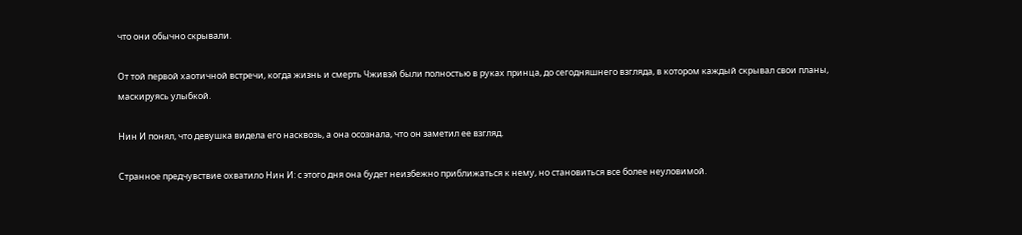что они обычно скрывали.

От той первой хаотичной встречи, когда жизнь и смерть Чживэй были полностью в руках принца, до сегодняшнего взгляда, в котором каждый скрывал свои планы, маскируясь улыбкой.

Нин И понял, что девушка видела его насквозь, а она осознала, что он заметил ее взгляд.

Странное предчувствие охватило Нин И: с этого дня она будет неизбежно приближаться к нему, но становиться все более неуловимой.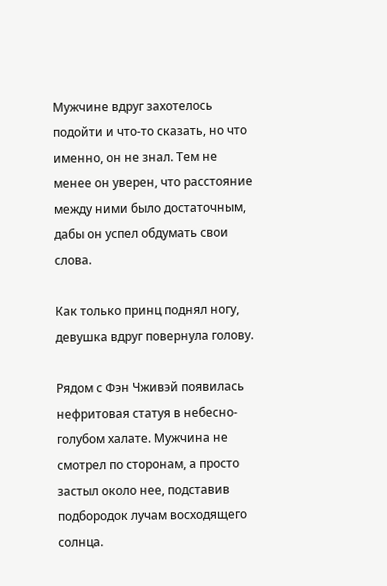Мужчине вдруг захотелось подойти и что-то сказать, но что именно, он не знал. Тем не менее он уверен, что расстояние между ними было достаточным, дабы он успел обдумать свои слова.

Как только принц поднял ногу, девушка вдруг повернула голову.

Рядом с Фэн Чживэй появилась нефритовая статуя в небесно-голубом халате. Мужчина не смотрел по сторонам, а просто застыл около нее, подставив подбородок лучам восходящего солнца.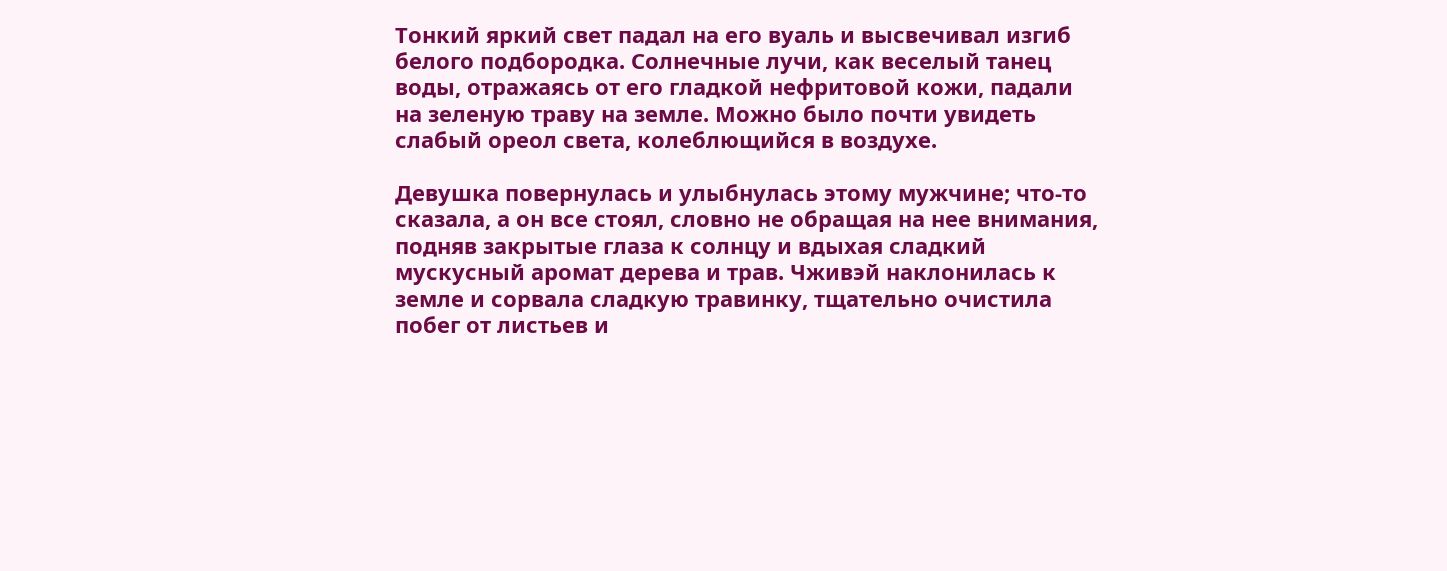Тонкий яркий свет падал на его вуаль и высвечивал изгиб белого подбородка. Солнечные лучи, как веселый танец воды, отражаясь от его гладкой нефритовой кожи, падали на зеленую траву на земле. Можно было почти увидеть слабый ореол света, колеблющийся в воздухе.

Девушка повернулась и улыбнулась этому мужчине; что-то сказала, а он все стоял, словно не обращая на нее внимания, подняв закрытые глаза к солнцу и вдыхая сладкий мускусный аромат дерева и трав. Чживэй наклонилась к земле и сорвала сладкую травинку, тщательно очистила побег от листьев и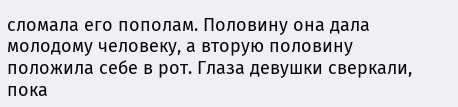сломала его пополам. Половину она дала молодому человеку, а вторую половину положила себе в рот. Глаза девушки сверкали, пока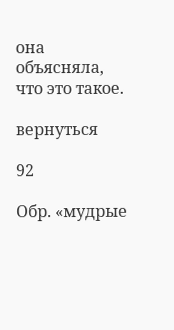она объясняла, что это такое.

вернуться

92

Обр. «мудрые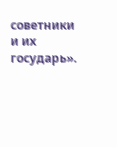советники и их государь».